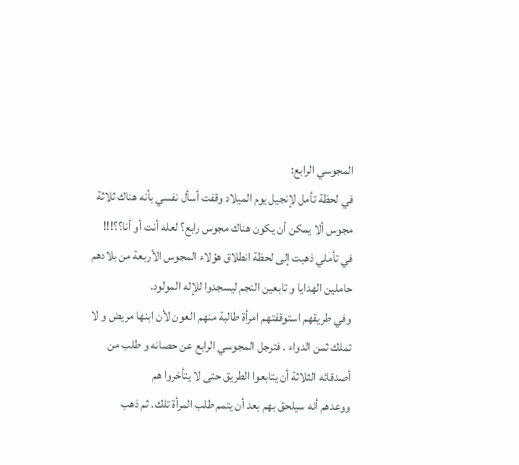المجوسي الرابع:
في لحظة تأمل لإنجيل يوم الميلاد وقفت أسأل نفسي بأنه هناك ثلاثة مجوس ألا يمكن أن يكون هناك مجوس رابع؟ لعله أنت أو أنا؟؟!!!
في تأملي ذهبت إلى لحظة انطلاق هؤلاء المجوس الأربعة من بلادهم حاملين الهدايا و تابعين النجم ليسجدوا للإله المولود.
وفي طريقهم استوقفتهم امرأة طالبة منهم العون لأن ابنها مريض و لا تملك ثمن الدواء . فترجل المجوسي الرابع عن حصانه و طلب من أصدقائه الثلاثة أن يتابعوا الطريق حتى لا يتأخروا هم
ووعدهم أنه سيلحق بهم بعد أن يتمم طلب المرأة تلك. ثم ذهب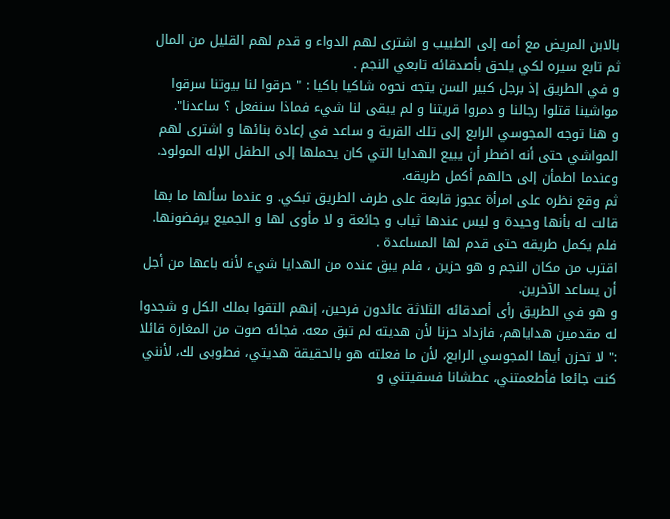بالابن المريض مع أمه إلى الطبيب و اشترى لهم الدواء و قدم لهم القليل من المال ثم تابع سيره لكي يلحق بأصدقائه تابعي النجم .
و في الطريق إذ برجل كبير السن يتجه نحوه شاكيا باكيا : " حرقوا لنا بيوتنا سرقوا مواشينا قتلوا رجالنا و دمروا قريتنا و لم يبقى لنا شيء فماذا سنفعل ؟ ساعدنا".
و هنا توجه المجوسي الرابع إلى تلك القرية و ساعد في إعادة بنائها و اشترى لهم المواشي حتى أنه اضطر أن يبيع الهدايا التي كان يحملها إلى الطفل الإله المولود. وعندما اطمأن إلى حالهم أكمل طريقه.
ثم وقع نظره على امرأة عجوز قابعة على طرف الطريق تبكي. و عندما سألها ما بها قالت له بأنها وحيدة و ليس عندها ثياب و جائعة و لا مأوى لها و الجميع يرفضونها.
فلم يكمل طريقه حتى قدم لها المساعدة .
اقترب من مكان النجم و هو حزين ، فلم يبق عنده من الهدايا شيء لأنه باعها من أجل أن يساعد الآخرين.
و هو في الطريق رأى أصدقائه الثلاثة عائدون فرحين، إنهم التقوا بملك الكل و شجدوا له مقدمين هداياهم، فازداد حزنا لأن هديته لم تبق معه. فجائه صوت من المغارة قائلا :" لا تحزن أيها المجوسي الرابع، لأن ما فعلته هو بالحقيقة هديتي، فطوبى لك، لأنني كنت جائعا فأطعمتني، عطشانا فسقيتني و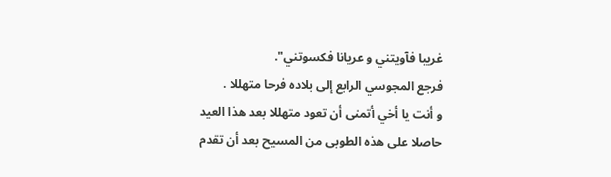غريبا فآويتني و عريانا فكسوتني".
فرجع المجوسي الرابع إلى بلاده فرحا متهللا .
و أنت يا أخي أتمنى أن تعود متهللا بعد هذا العيد حاصلا على هذه الطوبى من المسيح بعد أن تقدم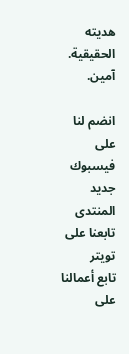هديته الحقيقية. آمين.

انضم لنا على فيسبوك
جديد المنتدى
تابعنا على تويتر
تابع أعمالنا على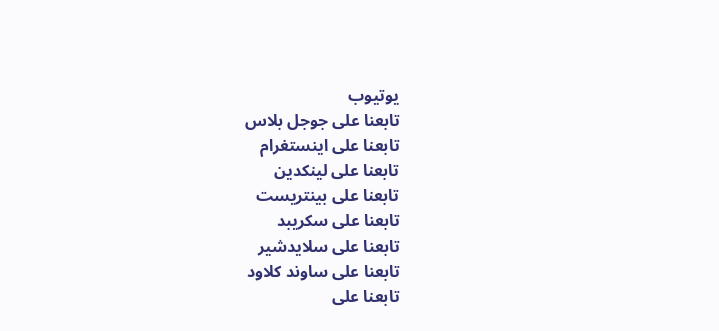يوتيوب
تابعنا على جوجل بلاس
تابعنا على اينستغرام
تابعنا على لينكدين
تابعنا على بينتريست
تابعنا على سكريبد
تابعنا على سلايدشير
تابعنا على ساوند كلاود
تابعنا على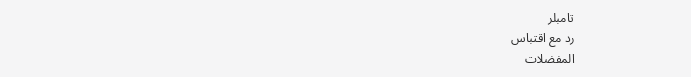تامبلر
رد مع اقتباس
المفضلات